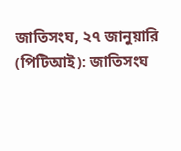জাতিসংঘ, ২৭ জানুয়ারি (পিটিআই): জাতিসংঘ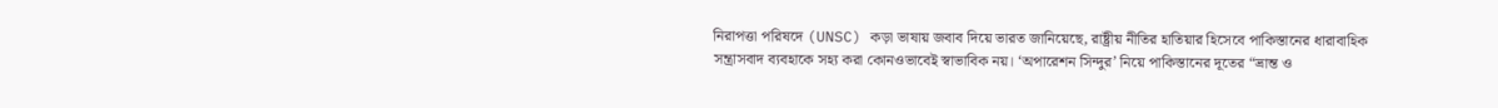নিরাপত্তা পরিষদে (UNSC) কড়া ভাষায় জবাব দিয়ে ভারত জানিয়েছে, রাষ্ট্রীয় নীতির হাতিয়ার হিসেবে পাকিস্তানের ধারাবাহিক সন্ত্রাসবাদ ব্যবহাকে সহ্য করা কোনওভাবেই স্বাভাবিক নয়। ‘অপারেশন সিন্দুর’ নিয়ে পাকিস্তানের দূতের “ভ্রান্ত ও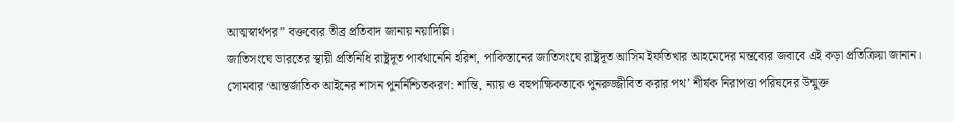আত্মস্বার্থপর” বক্তব্যের তীব্র প্রতিবাদ জানায় নয়াদিল্লি।
জাতিসংঘে ভারতের স্থায়ী প্রতিনিধি রাষ্ট্রদূত পার্বথানেনি হরিশ, পাকিস্তানের জাতিসংঘে রাষ্ট্রদূত আসিম ইফতিখার আহমেদের মন্তব্যের জবাবে এই কড়া প্রতিক্রিয়া জানান।
সোমবার ‘আন্তর্জাতিক আইনের শাসন পুনর্নিশ্চিতকরণ: শান্তি, ন্যায় ও বহুপাক্ষিকতাকে পুনরুজ্জীবিত করার পথ’ শীর্ষক নিরাপত্তা পরিষদের উন্মুক্ত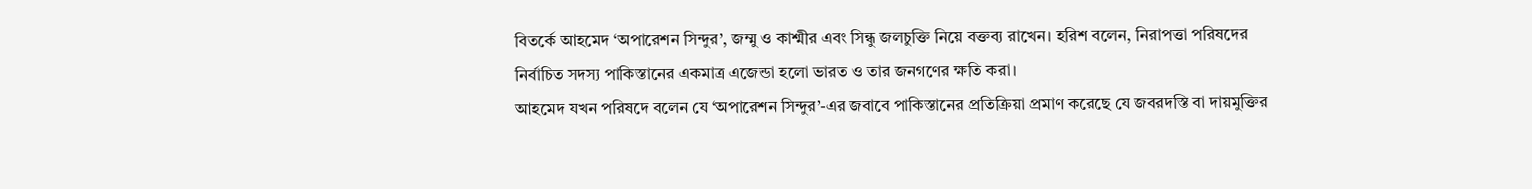বিতর্কে আহমেদ ‘অপারেশন সিন্দুর’, জম্মু ও কাশ্মীর এবং সিন্ধু জলচুক্তি নিয়ে বক্তব্য রাখেন। হরিশ বলেন, নিরাপত্তা পরিষদের নির্বাচিত সদস্য পাকিস্তানের একমাত্র এজেন্ডা হলো ভারত ও তার জনগণের ক্ষতি করা।
আহমেদ যখন পরিষদে বলেন যে ‘অপারেশন সিন্দুর’-এর জবাবে পাকিস্তানের প্রতিক্রিয়া প্রমাণ করেছে যে জবরদস্তি বা দায়মুক্তির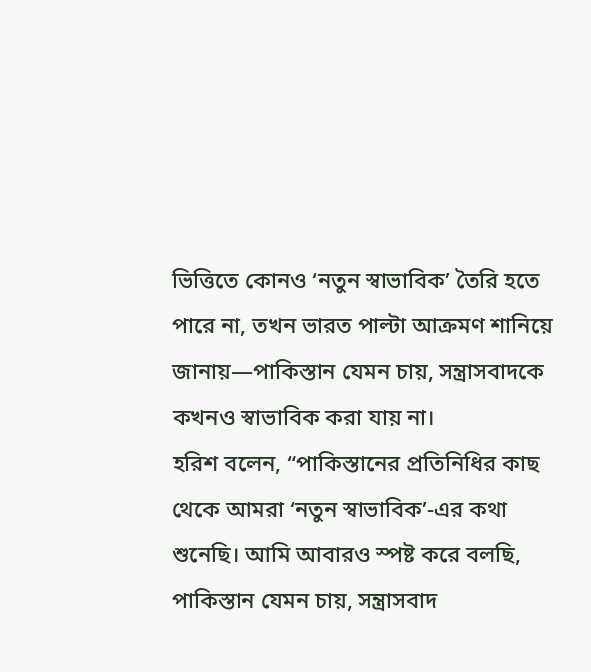ভিত্তিতে কোনও ‘নতুন স্বাভাবিক’ তৈরি হতে পারে না, তখন ভারত পাল্টা আক্রমণ শানিয়ে জানায়—পাকিস্তান যেমন চায়, সন্ত্রাসবাদকে কখনও স্বাভাবিক করা যায় না।
হরিশ বলেন, “পাকিস্তানের প্রতিনিধির কাছ থেকে আমরা ‘নতুন স্বাভাবিক’-এর কথা শুনেছি। আমি আবারও স্পষ্ট করে বলছি, পাকিস্তান যেমন চায়, সন্ত্রাসবাদ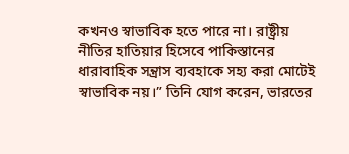কখনও স্বাভাবিক হতে পারে না। রাষ্ট্রীয় নীতির হাতিয়ার হিসেবে পাকিস্তানের ধারাবাহিক সন্ত্রাস ব্যবহাকে সহ্য করা মোটেই স্বাভাবিক নয়।” তিনি যোগ করেন, ভারতের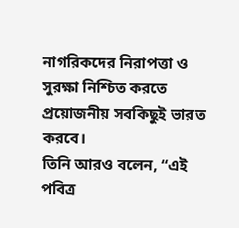নাগরিকদের নিরাপত্তা ও সুরক্ষা নিশ্চিত করতে প্রয়োজনীয় সবকিছুই ভারত করবে।
তিনি আরও বলেন, “এই পবিত্র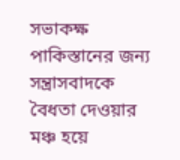সভাকক্ষ পাকিস্তানের জন্য সন্ত্রাসবাদকে বৈধতা দেওয়ার মঞ্চ হয়ে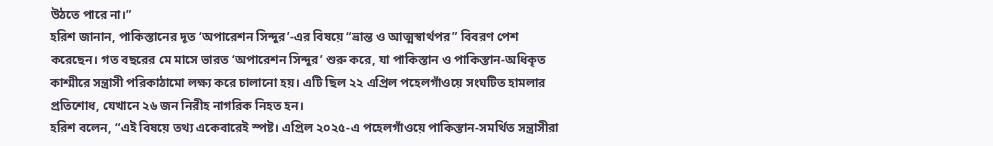উঠতে পারে না।”
হরিশ জানান, পাকিস্তানের দূত ‘অপারেশন সিন্দুর’-এর বিষয়ে “ভ্রান্ত ও আত্মস্বার্থপর” বিবরণ পেশ করেছেন। গত বছরের মে মাসে ভারত ‘অপারেশন সিন্দুর’ শুরু করে, যা পাকিস্তান ও পাকিস্তান-অধিকৃত কাশ্মীরে সন্ত্রাসী পরিকাঠামো লক্ষ্য করে চালানো হয়। এটি ছিল ২২ এপ্রিল পহেলগাঁওয়ে সংঘটিত হামলার প্রতিশোধ, যেখানে ২৬ জন নিরীহ নাগরিক নিহত হন।
হরিশ বলেন, “এই বিষয়ে তথ্য একেবারেই স্পষ্ট। এপ্রিল ২০২৫-এ পহেলগাঁওয়ে পাকিস্তান-সমর্থিত সন্ত্রাসীরা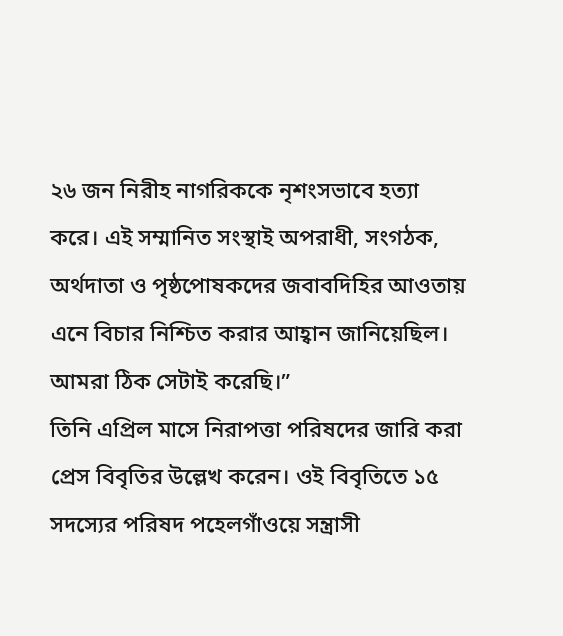২৬ জন নিরীহ নাগরিককে নৃশংসভাবে হত্যা করে। এই সম্মানিত সংস্থাই অপরাধী, সংগঠক, অর্থদাতা ও পৃষ্ঠপোষকদের জবাবদিহির আওতায় এনে বিচার নিশ্চিত করার আহ্বান জানিয়েছিল। আমরা ঠিক সেটাই করেছি।”
তিনি এপ্রিল মাসে নিরাপত্তা পরিষদের জারি করা প্রেস বিবৃতির উল্লেখ করেন। ওই বিবৃতিতে ১৫ সদস্যের পরিষদ পহেলগাঁওয়ে সন্ত্রাসী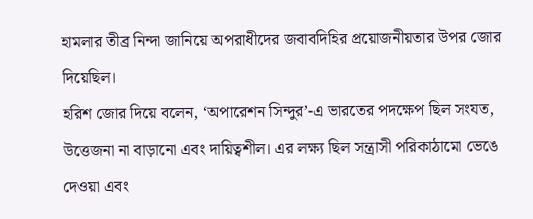হামলার তীব্র নিন্দা জানিয়ে অপরাধীদের জবাবদিহির প্রয়োজনীয়তার উপর জোর দিয়েছিল।
হরিশ জোর দিয়ে বলেন, ‘অপারেশন সিন্দুর’-এ ভারতের পদক্ষেপ ছিল সংযত, উত্তেজনা না বাড়ানো এবং দায়িত্বশীল। এর লক্ষ্য ছিল সন্ত্রাসী পরিকাঠামো ভেঙে দেওয়া এবং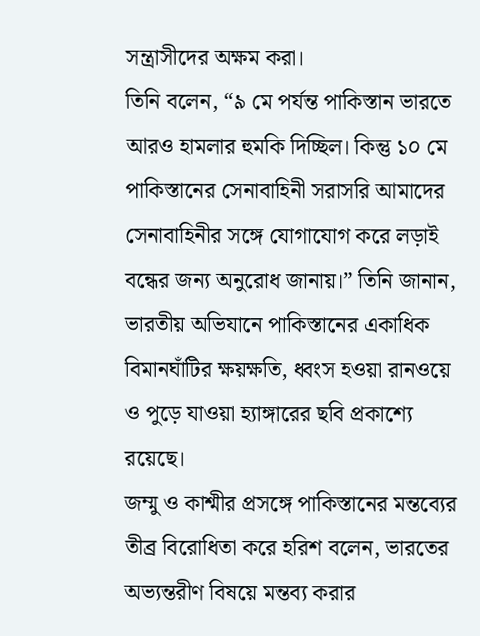সন্ত্রাসীদের অক্ষম করা।
তিনি বলেন, “৯ মে পর্যন্ত পাকিস্তান ভারতে আরও হামলার হুমকি দিচ্ছিল। কিন্তু ১০ মে পাকিস্তানের সেনাবাহিনী সরাসরি আমাদের সেনাবাহিনীর সঙ্গে যোগাযোগ করে লড়াই বন্ধের জন্য অনুরোধ জানায়।” তিনি জানান, ভারতীয় অভিযানে পাকিস্তানের একাধিক বিমানঘাঁটির ক্ষয়ক্ষতি, ধ্বংস হওয়া রানওয়ে ও পুড়ে যাওয়া হ্যাঙ্গারের ছবি প্রকাশ্যে রয়েছে।
জম্মু ও কাশ্মীর প্রসঙ্গে পাকিস্তানের মন্তব্যের তীব্র বিরোধিতা করে হরিশ বলেন, ভারতের অভ্যন্তরীণ বিষয়ে মন্তব্য করার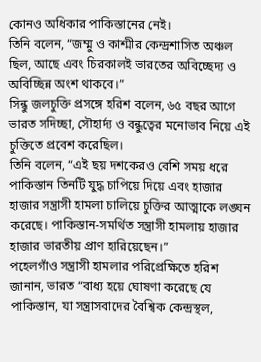কোনও অধিকার পাকিস্তানের নেই।
তিনি বলেন, “জম্মু ও কাশ্মীর কেন্দ্রশাসিত অঞ্চল ছিল, আছে এবং চিরকালই ভারতের অবিচ্ছেদ্য ও অবিচ্ছিন্ন অংশ থাকবে।”
সিন্ধু জলচুক্তি প্রসঙ্গে হরিশ বলেন, ৬৫ বছর আগে ভারত সদিচ্ছা, সৌহার্দ্য ও বন্ধুত্বের মনোভাব নিয়ে এই চুক্তিতে প্রবেশ করেছিল।
তিনি বলেন, “এই ছয় দশকেরও বেশি সময় ধরে পাকিস্তান তিনটি যুদ্ধ চাপিয়ে দিয়ে এবং হাজার হাজার সন্ত্রাসী হামলা চালিয়ে চুক্তির আত্মাকে লঙ্ঘন করেছে। পাকিস্তান-সমর্থিত সন্ত্রাসী হামলায় হাজার হাজার ভারতীয় প্রাণ হারিয়েছেন।”
পহেলগাঁও সন্ত্রাসী হামলার পরিপ্রেক্ষিতে হরিশ জানান, ভারত “বাধ্য হয়ে ঘোষণা করেছে যে পাকিস্তান, যা সন্ত্রাসবাদের বৈশ্বিক কেন্দ্রস্থল,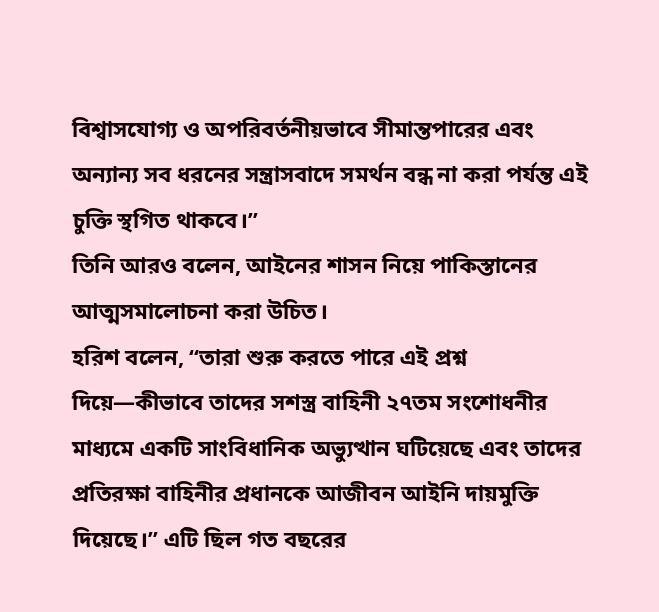বিশ্বাসযোগ্য ও অপরিবর্তনীয়ভাবে সীমান্তপারের এবং অন্যান্য সব ধরনের সন্ত্রাসবাদে সমর্থন বন্ধ না করা পর্যন্ত এই চুক্তি স্থগিত থাকবে।”
তিনি আরও বলেন, আইনের শাসন নিয়ে পাকিস্তানের আত্মসমালোচনা করা উচিত।
হরিশ বলেন, “তারা শুরু করতে পারে এই প্রশ্ন দিয়ে—কীভাবে তাদের সশস্ত্র বাহিনী ২৭তম সংশোধনীর মাধ্যমে একটি সাংবিধানিক অভ্যুত্থান ঘটিয়েছে এবং তাদের প্রতিরক্ষা বাহিনীর প্রধানকে আজীবন আইনি দায়মুক্তি দিয়েছে।” এটি ছিল গত বছরের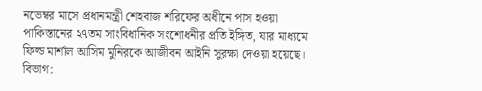নভেম্বর মাসে প্রধানমন্ত্রী শেহবাজ শরিফের অধীনে পাস হওয়া পাকিস্তানের ২৭তম সাংবিধানিক সংশোধনীর প্রতি ইঙ্গিত, যার মাধ্যমে ফিল্ড মার্শাল আসিম মুনিরকে আজীবন আইনি সুরক্ষা দেওয়া হয়েছে।
বিভাগ: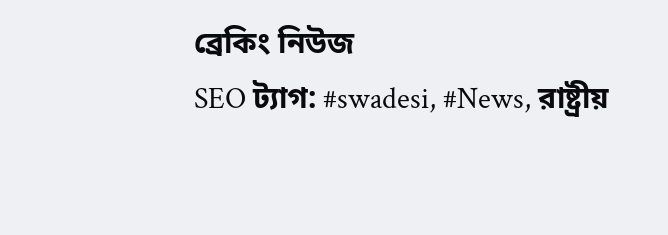ব্রেকিং নিউজ
SEO ট্যাগ: #swadesi, #News, রাষ্ট্রীয়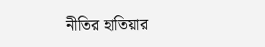নীতির হাতিয়ার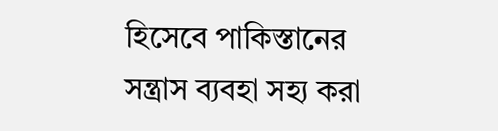হিসেবে পাকিস্তানের সন্ত্রাস ব্যবহা সহ্য করা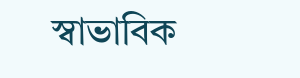স্বাভাবিক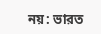নয়: ভারত